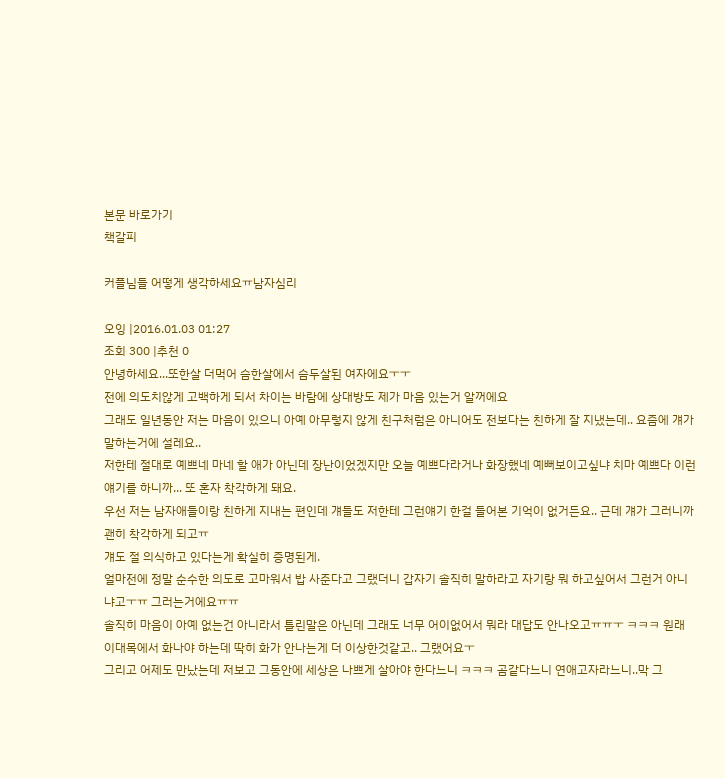본문 바로가기
책갈피

커플님들 어떻게 생각하세요ㅠ남자심리

오잉 |2016.01.03 01:27
조회 300 |추천 0
안녕하세요...또한살 더먹어 슴한살에서 슴두살된 여자에요ㅜㅜ
전에 의도치않게 고백하게 되서 차이는 바람에 상대방도 제가 마음 있는거 알꺼에요
그래도 일년동안 저는 마음이 있으니 아예 아무렇지 않게 친구처럼은 아니어도 전보다는 친하게 잘 지냈는데.. 요즘에 걔가 말하는거에 설레요..
저한테 절대로 예쁘네 마네 할 애가 아닌데 장난이었겠지만 오늘 예쁘다라거나 화장했네 예뻐보이고싶냐 치마 예쁘다 이런 얘기를 하니까... 또 혼자 착각하게 돼요.
우선 저는 남자애들이랑 친하게 지내는 편인데 걔들도 저한테 그런얘기 한걸 들어본 기억이 없거든요.. 근데 걔가 그러니까 괜히 착각하게 되고ㅠ
걔도 절 의식하고 있다는게 확실히 증명된게.
얼마전에 정말 순수한 의도로 고마워서 밥 사준다고 그랬더니 갑자기 솔직히 말하라고 자기랑 뭐 하고싶어서 그런거 아니냐고ㅜㅠ 그러는거에요ㅠㅠ
솔직히 마음이 아예 없는건 아니라서 틀린말은 아닌데 그래도 너무 어이없어서 뭐라 대답도 안나오고ㅠㅠㅜ ㅋㅋㅋ 원래 이대목에서 화나야 하는데 딱히 화가 안나는게 더 이상한것같고.. 그랬어요ㅜ
그리고 어제도 만났는데 저보고 그동안에 세상은 나쁘게 살아야 한다느니 ㅋㅋㅋ 곰같다느니 연애고자라느니..막 그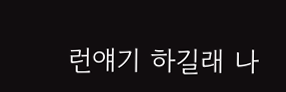런얘기 하길래 나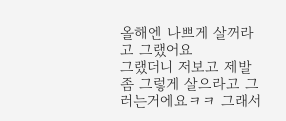올해엔 나쁘게 살꺼라고 그랬어요
그랬더니 저보고 제발좀 그렇게 살으라고 그러는거에요ㅋㅋ 그래서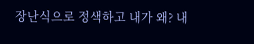장난식으로 정색하고 내가 왜? 내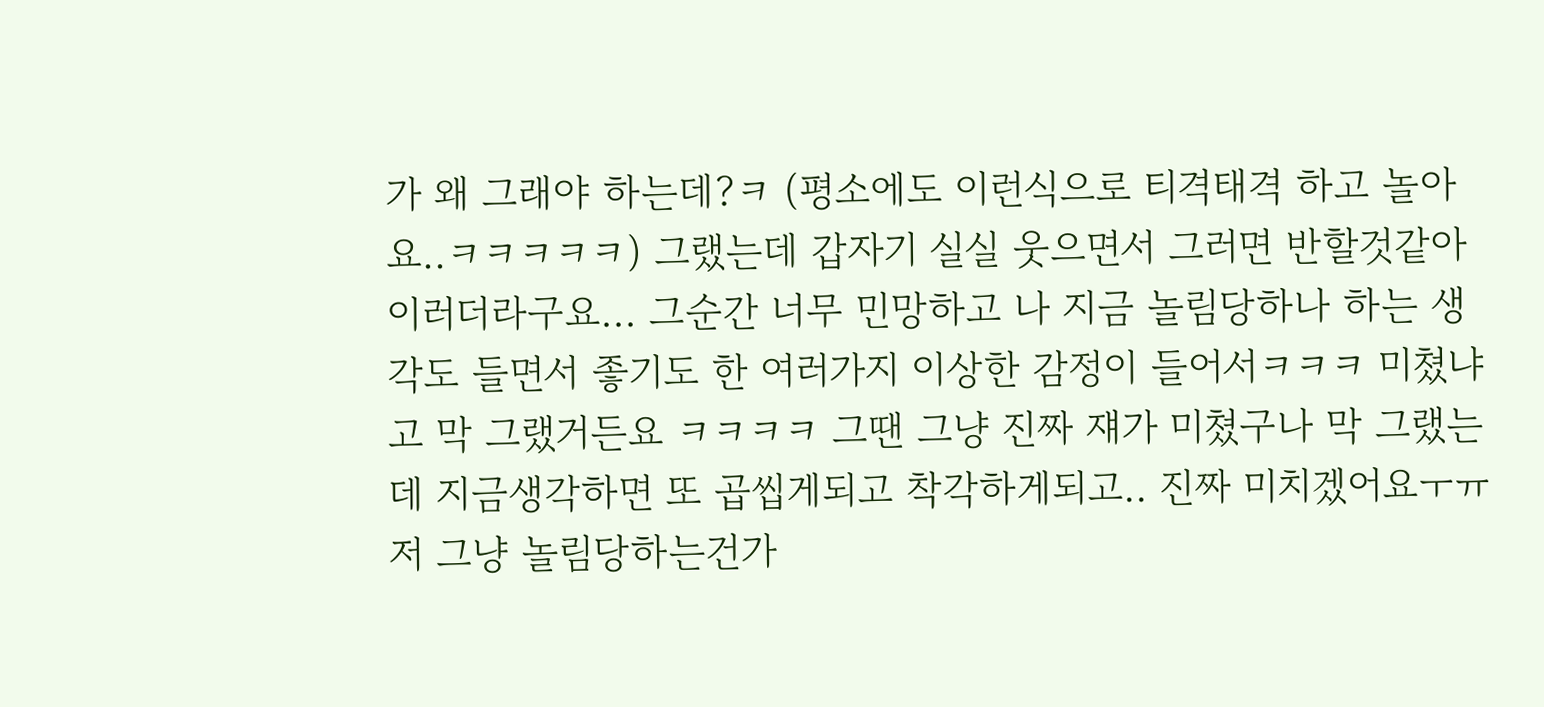가 왜 그래야 하는데?ㅋ (평소에도 이런식으로 티격태격 하고 놀아요..ㅋㅋㅋㅋㅋ) 그랬는데 갑자기 실실 웃으면서 그러면 반할것같아 이러더라구요... 그순간 너무 민망하고 나 지금 놀림당하나 하는 생각도 들면서 좋기도 한 여러가지 이상한 감정이 들어서ㅋㅋㅋ 미쳤냐고 막 그랬거든요 ㅋㅋㅋㅋ 그땐 그냥 진짜 쟤가 미쳤구나 막 그랬는데 지금생각하면 또 곱씹게되고 착각하게되고.. 진짜 미치겠어요ㅜㅠ
저 그냥 놀림당하는건가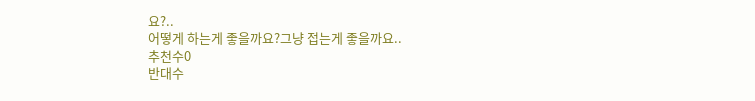요?..
어떻게 하는게 좋을까요?그냥 접는게 좋을까요..
추천수0
반대수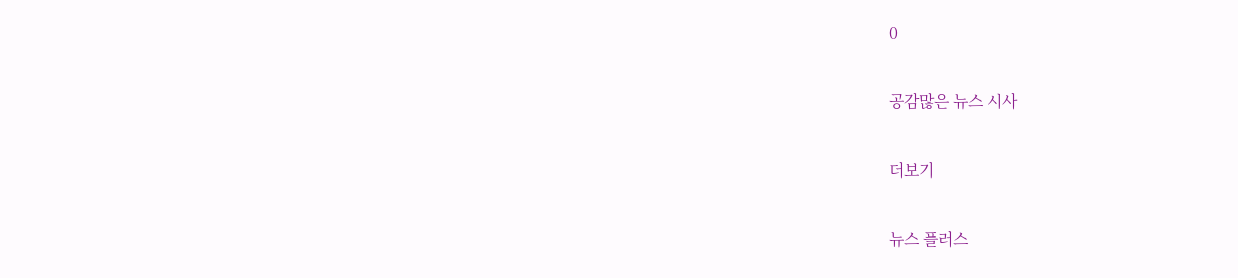0

공감많은 뉴스 시사

더보기

뉴스 플러스